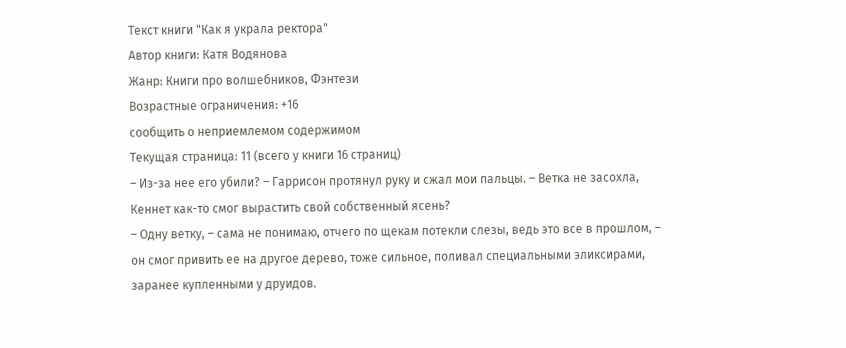Текст книги "Как я украла ректора"
Автор книги: Катя Водянова
Жанр: Книги про волшебников, Фэнтези
Возрастные ограничения: +16
сообщить о неприемлемом содержимом
Текущая страница: 11 (всего у книги 16 страниц)
– Из-за нее его убили? – Гаррисон протянул руку и сжал мои пальцы. – Ветка не засохла, Кеннет как-то смог вырастить свой собственный ясень?
– Одну ветку, – сама не понимаю, отчего по щекам потекли слезы, ведь это все в прошлом, – он смог привить ее на другое дерево, тоже сильное, поливал специальными эликсирами, заранее купленными у друидов.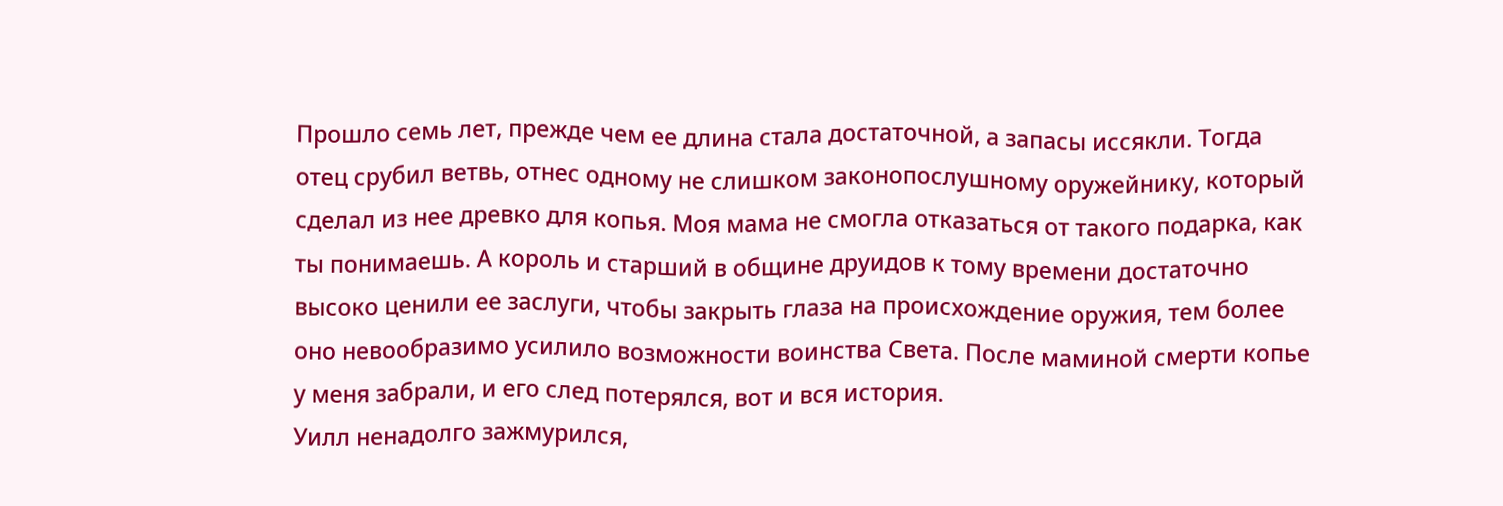Прошло семь лет, прежде чем ее длина стала достаточной, а запасы иссякли. Тогда отец срубил ветвь, отнес одному не слишком законопослушному оружейнику, который сделал из нее древко для копья. Моя мама не смогла отказаться от такого подарка, как ты понимаешь. А король и старший в общине друидов к тому времени достаточно высоко ценили ее заслуги, чтобы закрыть глаза на происхождение оружия, тем более оно невообразимо усилило возможности воинства Света. После маминой смерти копье у меня забрали, и его след потерялся, вот и вся история.
Уилл ненадолго зажмурился,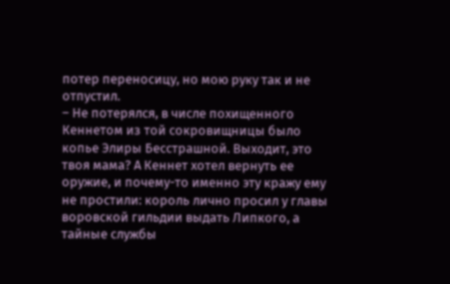потер переносицу, но мою руку так и не отпустил.
– Не потерялся, в числе похищенного Кеннетом из той сокровищницы было копье Элиры Бесстрашной. Выходит, это твоя мама? А Кеннет хотел вернуть ее оружие, и почему-то именно эту кражу ему не простили: король лично просил у главы воровской гильдии выдать Липкого, а тайные службы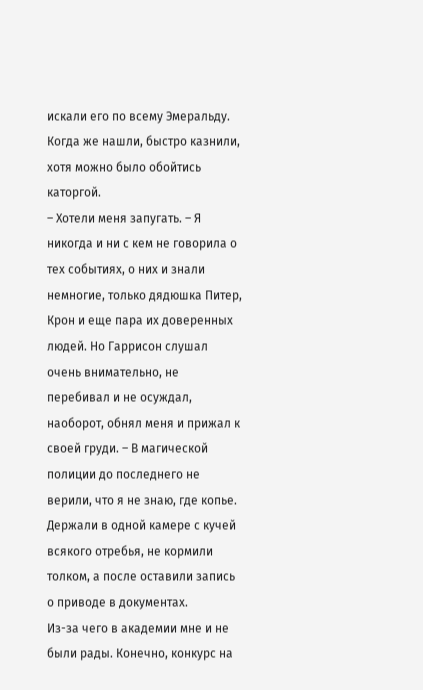искали его по всему Эмеральду. Когда же нашли, быстро казнили, хотя можно было обойтись каторгой.
– Хотели меня запугать. – Я никогда и ни с кем не говорила о тех событиях, о них и знали немногие, только дядюшка Питер, Крон и еще пара их доверенных людей. Но Гаррисон слушал очень внимательно, не перебивал и не осуждал, наоборот, обнял меня и прижал к своей груди. – В магической полиции до последнего не верили, что я не знаю, где копье. Держали в одной камере с кучей всякого отребья, не кормили толком, а после оставили запись о приводе в документах.
Из-за чего в академии мне и не были рады. Конечно, конкурс на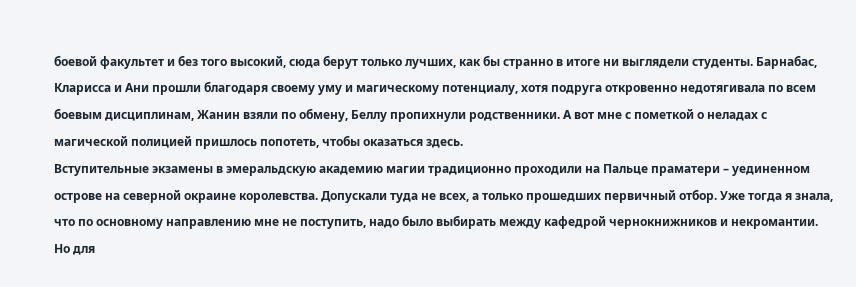боевой факультет и без того высокий, сюда берут только лучших, как бы странно в итоге ни выглядели студенты. Барнабас, Кларисса и Ани прошли благодаря своему уму и магическому потенциалу, хотя подруга откровенно недотягивала по всем боевым дисциплинам, Жанин взяли по обмену, Беллу пропихнули родственники. А вот мне с пометкой о неладах с магической полицией пришлось попотеть, чтобы оказаться здесь.
Вступительные экзамены в эмеральдскую академию магии традиционно проходили на Пальце праматери – уединенном острове на северной окраине королевства. Допускали туда не всех, а только прошедших первичный отбор. Уже тогда я знала, что по основному направлению мне не поступить, надо было выбирать между кафедрой чернокнижников и некромантии. Но для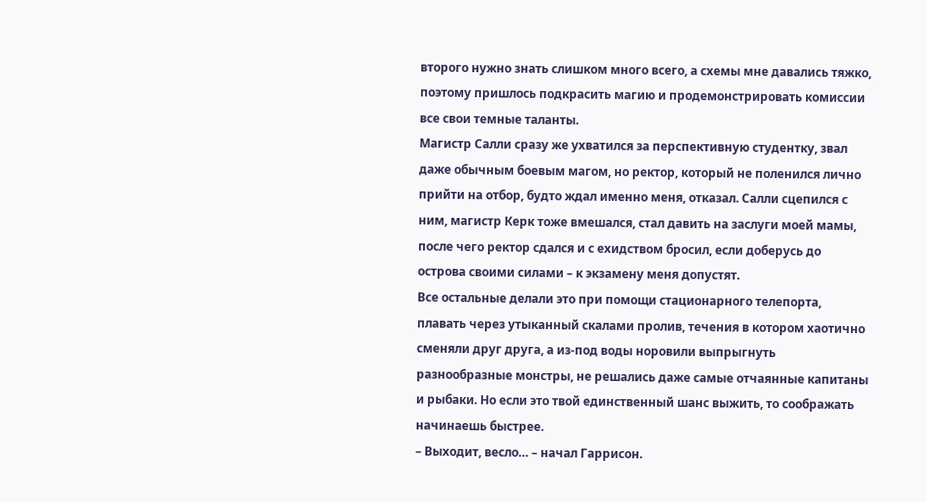второго нужно знать слишком много всего, а схемы мне давались тяжко, поэтому пришлось подкрасить магию и продемонстрировать комиссии все свои темные таланты.
Магистр Салли сразу же ухватился за перспективную студентку, звал даже обычным боевым магом, но ректор, который не поленился лично прийти на отбор, будто ждал именно меня, отказал. Салли сцепился с ним, магистр Керк тоже вмешался, стал давить на заслуги моей мамы, после чего ректор сдался и с ехидством бросил, если доберусь до острова своими силами – к экзамену меня допустят.
Все остальные делали это при помощи стационарного телепорта, плавать через утыканный скалами пролив, течения в котором хаотично сменяли друг друга, а из-под воды норовили выпрыгнуть разнообразные монстры, не решались даже самые отчаянные капитаны и рыбаки. Но если это твой единственный шанс выжить, то соображать начинаешь быстрее.
– Выходит, весло… – начал Гаррисон.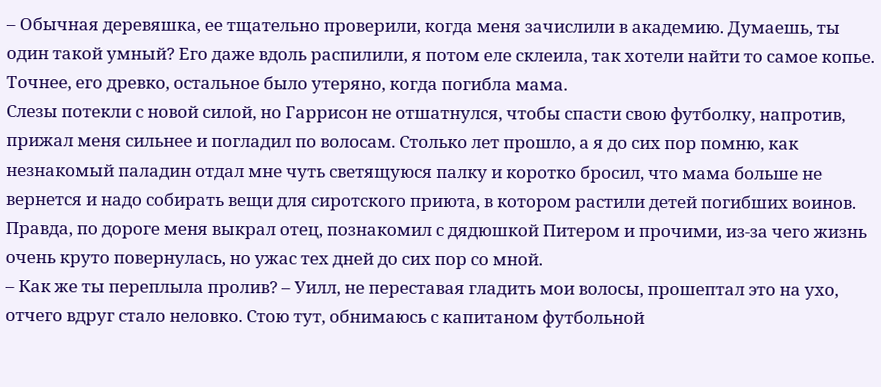– Обычная деревяшка, ее тщательно проверили, когда меня зачислили в академию. Думаешь, ты один такой умный? Его даже вдоль распилили, я потом еле склеила, так хотели найти то самое копье. Точнее, его древко, остальное было утеряно, когда погибла мама.
Слезы потекли с новой силой, но Гаррисон не отшатнулся, чтобы спасти свою футболку, напротив, прижал меня сильнее и погладил по волосам. Столько лет прошло, а я до сих пор помню, как незнакомый паладин отдал мне чуть светящуюся палку и коротко бросил, что мама больше не вернется и надо собирать вещи для сиротского приюта, в котором растили детей погибших воинов. Правда, по дороге меня выкрал отец, познакомил с дядюшкой Питером и прочими, из-за чего жизнь очень круто повернулась, но ужас тех дней до сих пор со мной.
– Как же ты переплыла пролив? – Уилл, не переставая гладить мои волосы, прошептал это на ухо, отчего вдруг стало неловко. Стою тут, обнимаюсь с капитаном футбольной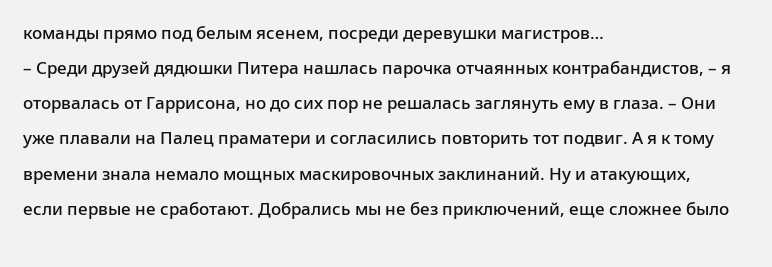команды прямо под белым ясенем, посреди деревушки магистров…
– Среди друзей дядюшки Питера нашлась парочка отчаянных контрабандистов, – я оторвалась от Гаррисона, но до сих пор не решалась заглянуть ему в глаза. – Они уже плавали на Палец праматери и согласились повторить тот подвиг. А я к тому времени знала немало мощных маскировочных заклинаний. Ну и атакующих, если первые не сработают. Добрались мы не без приключений, еще сложнее было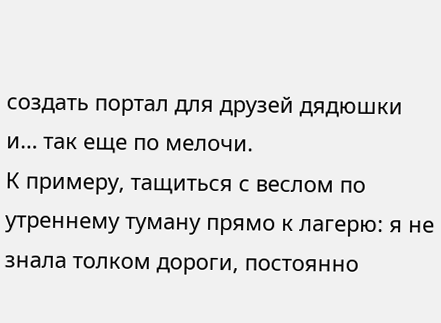создать портал для друзей дядюшки и… так еще по мелочи.
К примеру, тащиться с веслом по утреннему туману прямо к лагерю: я не знала толком дороги, постоянно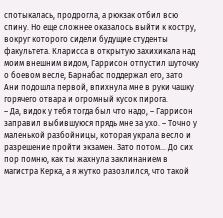спотыкалась, продрогла, а рюкзак отбил всю спину. Но еще сложнее оказалось выйти к костру, вокруг которого сидели будущие студенты факультета. Кларисса в открытую захихикала над моим внешним видом, Гаррисон отпустил шуточку о боевом весле, Барнабас поддержал его, зато Ани подошла первой, впихнула мне в руки чашку горячего отвара и огромный кусок пирога.
– Да, видок у тебя тогда был что надо, – Гаррисон заправил выбившуюся прядь мне за ухо. – Точно у маленькой разбойницы, которая украла весло и разрешение пройти экзамен. Зато потом… До сих пор помню, как ты жахнула заклинанием в магистра Керка, а я жутко разозлился, что такой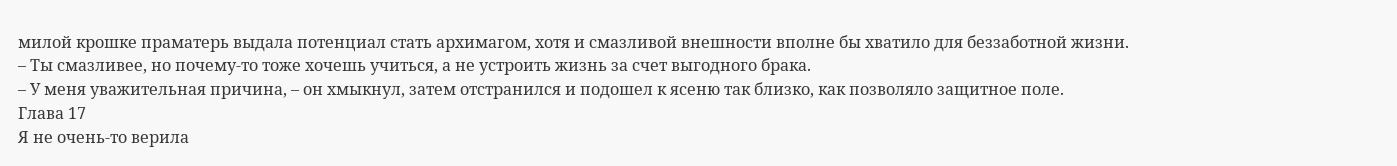милой крошке праматерь выдала потенциал стать архимагом, хотя и смазливой внешности вполне бы хватило для беззаботной жизни.
– Ты смазливее, но почему-то тоже хочешь учиться, а не устроить жизнь за счет выгодного брака.
– У меня уважительная причина, – он хмыкнул, затем отстранился и подошел к ясеню так близко, как позволяло защитное поле.
Глава 17
Я не очень-то верила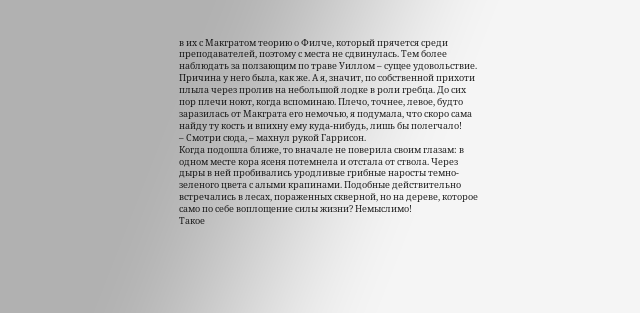в их с Макгратом теорию о Филче, который прячется среди преподавателей, поэтому с места не сдвинулась. Тем более наблюдать за ползающим по траве Уиллом – сущее удовольствие. Причина у него была, как же. А я, значит, по собственной прихоти плыла через пролив на небольшой лодке в роли гребца. До сих пор плечи ноют, когда вспоминаю. Плечо, точнее, левое, будто заразилась от Макграта его немочью, я подумала, что скоро сама найду ту кость и впихну ему куда-нибудь, лишь бы полегчало!
– Смотри сюда, – махнул рукой Гаррисон.
Когда подошла ближе, то вначале не поверила своим глазам: в одном месте кора ясеня потемнела и отстала от ствола. Через дыры в ней пробивались уродливые грибные наросты темно-зеленого цвета с алыми крапинами. Подобные действительно встречались в лесах, пораженных скверной, но на дереве, которое само по себе воплощение силы жизни? Немыслимо!
Такое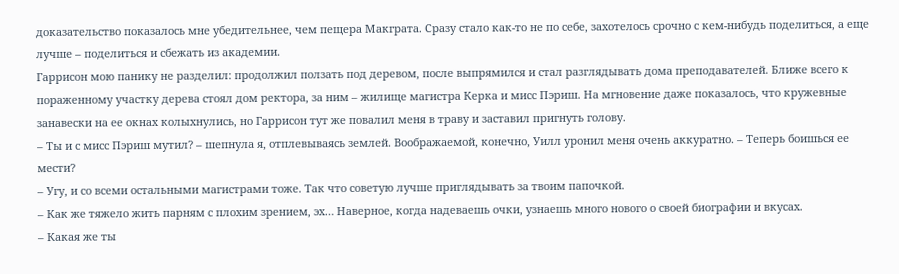доказательство показалось мне убедительнее, чем пещера Макграта. Сразу стало как-то не по себе, захотелось срочно с кем-нибудь поделиться, а еще лучше – поделиться и сбежать из академии.
Гаррисон мою панику не разделил: продолжил ползать под деревом, после выпрямился и стал разглядывать дома преподавателей. Ближе всего к пораженному участку дерева стоял дом ректора, за ним – жилище магистра Керка и мисс Пэриш. На мгновение даже показалось, что кружевные занавески на ее окнах колыхнулись, но Гаррисон тут же повалил меня в траву и заставил пригнуть голову.
– Ты и с мисс Пэриш мутил? – шепнула я, отплевываясь землей. Воображаемой, конечно, Уилл уронил меня очень аккуратно. – Теперь боишься ее мести?
– Угу, и со всеми остальными магистрами тоже. Так что советую лучше приглядывать за твоим папочкой.
– Как же тяжело жить парням с плохим зрением, эх… Наверное, когда надеваешь очки, узнаешь много нового о своей биографии и вкусах.
– Какая же ты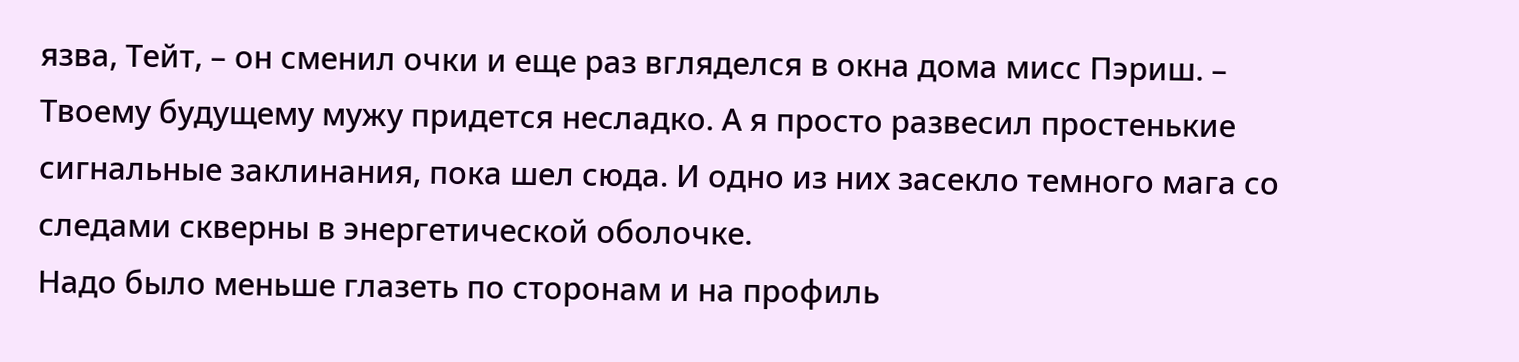язва, Тейт, – он сменил очки и еще раз вгляделся в окна дома мисс Пэриш. – Твоему будущему мужу придется несладко. А я просто развесил простенькие сигнальные заклинания, пока шел сюда. И одно из них засекло темного мага со следами скверны в энергетической оболочке.
Надо было меньше глазеть по сторонам и на профиль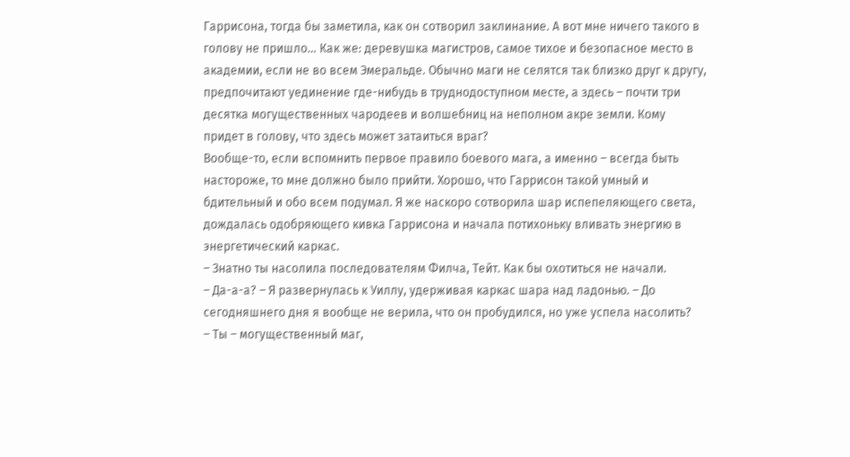Гаррисона, тогда бы заметила, как он сотворил заклинание. А вот мне ничего такого в голову не пришло… Как же: деревушка магистров, самое тихое и безопасное место в академии, если не во всем Эмеральде. Обычно маги не селятся так близко друг к другу, предпочитают уединение где-нибудь в труднодоступном месте, а здесь – почти три десятка могущественных чародеев и волшебниц на неполном акре земли. Кому придет в голову, что здесь может затаиться враг?
Вообще-то, если вспомнить первое правило боевого мага, а именно – всегда быть настороже, то мне должно было прийти. Хорошо, что Гаррисон такой умный и бдительный и обо всем подумал. Я же наскоро сотворила шар испепеляющего света, дождалась одобряющего кивка Гаррисона и начала потихоньку вливать энергию в энергетический каркас.
– Знатно ты насолила последователям Филча, Тейт. Как бы охотиться не начали.
– Да-а-а? – Я развернулась к Уиллу, удерживая каркас шара над ладонью. – До сегодняшнего дня я вообще не верила, что он пробудился, но уже успела насолить?
– Ты – могущественный маг,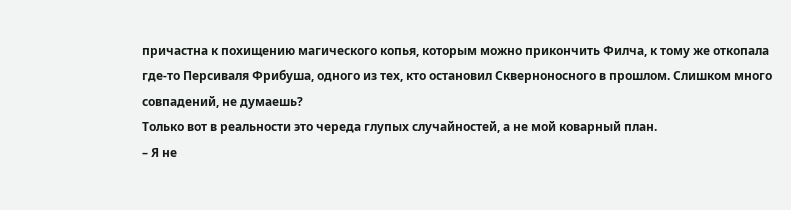причастна к похищению магического копья, которым можно прикончить Филча, к тому же откопала где-то Персиваля Фрибуша, одного из тех, кто остановил Скверноносного в прошлом. Слишком много совпадений, не думаешь?
Только вот в реальности это череда глупых случайностей, а не мой коварный план.
– Я не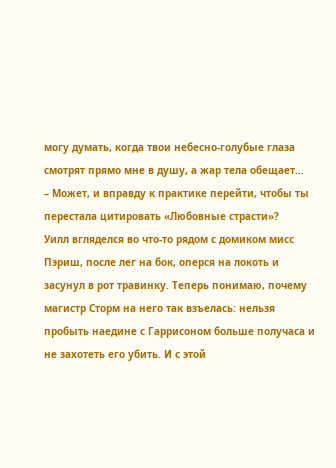могу думать, когда твои небесно-голубые глаза смотрят прямо мне в душу, а жар тела обещает…
– Может, и вправду к практике перейти, чтобы ты перестала цитировать «Любовные страсти»?
Уилл вгляделся во что-то рядом с домиком мисс Пэриш, после лег на бок, оперся на локоть и засунул в рот травинку. Теперь понимаю, почему магистр Сторм на него так взъелась: нельзя пробыть наедине с Гаррисоном больше получаса и не захотеть его убить. И с этой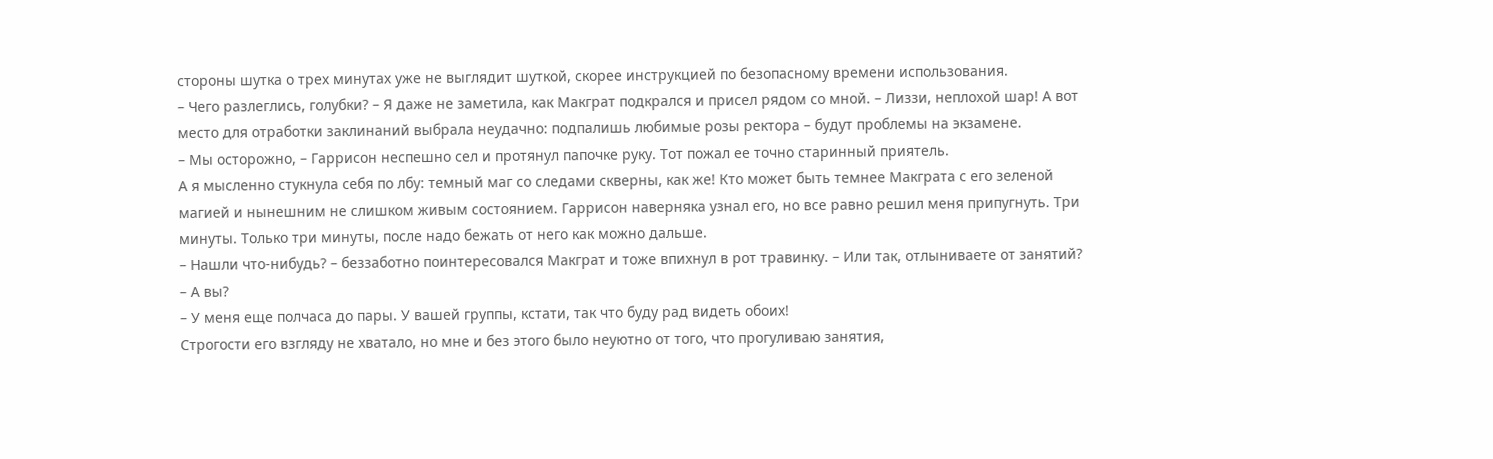стороны шутка о трех минутах уже не выглядит шуткой, скорее инструкцией по безопасному времени использования.
– Чего разлеглись, голубки? – Я даже не заметила, как Макграт подкрался и присел рядом со мной. – Лиззи, неплохой шар! А вот место для отработки заклинаний выбрала неудачно: подпалишь любимые розы ректора – будут проблемы на экзамене.
– Мы осторожно, – Гаррисон неспешно сел и протянул папочке руку. Тот пожал ее точно старинный приятель.
А я мысленно стукнула себя по лбу: темный маг со следами скверны, как же! Кто может быть темнее Макграта с его зеленой магией и нынешним не слишком живым состоянием. Гаррисон наверняка узнал его, но все равно решил меня припугнуть. Три минуты. Только три минуты, после надо бежать от него как можно дальше.
– Нашли что-нибудь? – беззаботно поинтересовался Макграт и тоже впихнул в рот травинку. – Или так, отлыниваете от занятий?
– А вы?
– У меня еще полчаса до пары. У вашей группы, кстати, так что буду рад видеть обоих!
Строгости его взгляду не хватало, но мне и без этого было неуютно от того, что прогуливаю занятия,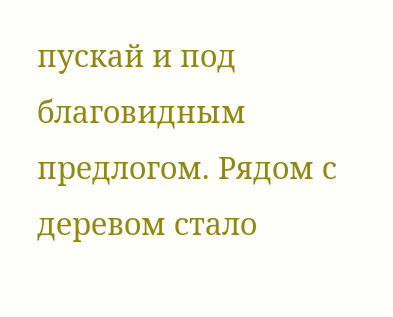пускай и под благовидным предлогом. Рядом с деревом стало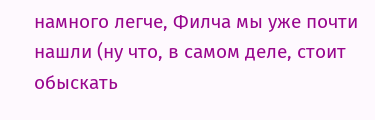намного легче, Филча мы уже почти нашли (ну что, в самом деле, стоит обыскать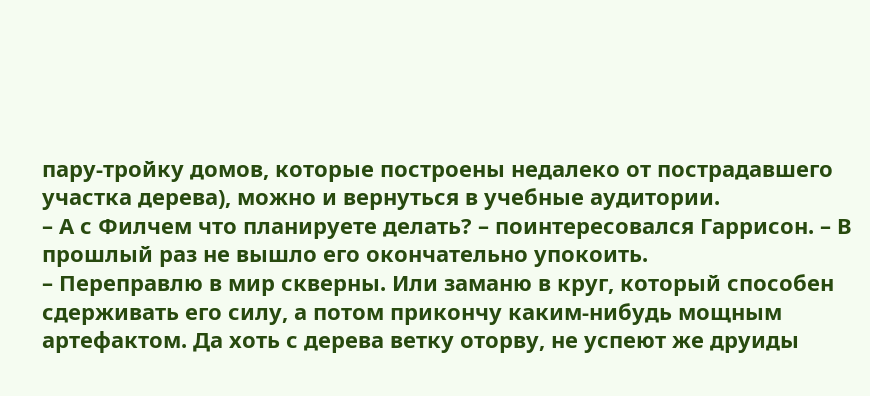пару-тройку домов, которые построены недалеко от пострадавшего участка дерева), можно и вернуться в учебные аудитории.
– А с Филчем что планируете делать? – поинтересовался Гаррисон. – В прошлый раз не вышло его окончательно упокоить.
– Переправлю в мир скверны. Или заманю в круг, который способен сдерживать его силу, а потом прикончу каким-нибудь мощным артефактом. Да хоть с дерева ветку оторву, не успеют же друиды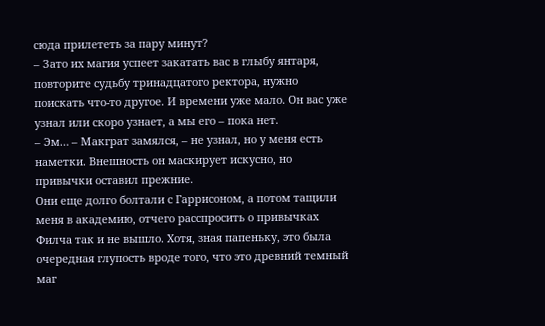сюда прилететь за пару минут?
– Зато их магия успеет закатать вас в глыбу янтаря, повторите судьбу тринадцатого ректора, нужно поискать что-то другое. И времени уже мало. Он вас уже узнал или скоро узнает, а мы его – пока нет.
– Эм… – Макграт замялся, – не узнал, но у меня есть наметки. Внешность он маскирует искусно, но привычки оставил прежние.
Они еще долго болтали с Гаррисоном, а потом тащили меня в академию, отчего расспросить о привычках Филча так и не вышло. Хотя, зная папеньку, это была очередная глупость вроде того, что это древний темный маг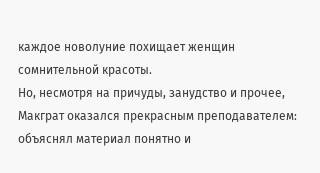каждое новолуние похищает женщин сомнительной красоты.
Но, несмотря на причуды, занудство и прочее, Макграт оказался прекрасным преподавателем: объяснял материал понятно и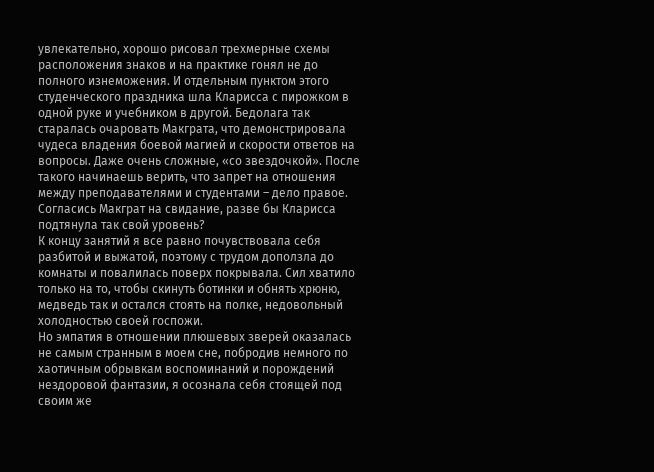увлекательно, хорошо рисовал трехмерные схемы расположения знаков и на практике гонял не до полного изнеможения. И отдельным пунктом этого студенческого праздника шла Кларисса с пирожком в одной руке и учебником в другой. Бедолага так старалась очаровать Макграта, что демонстрировала чудеса владения боевой магией и скорости ответов на вопросы. Даже очень сложные, «со звездочкой». После такого начинаешь верить, что запрет на отношения между преподавателями и студентами – дело правое. Согласись Макграт на свидание, разве бы Кларисса подтянула так свой уровень?
К концу занятий я все равно почувствовала себя разбитой и выжатой, поэтому с трудом доползла до комнаты и повалилась поверх покрывала. Сил хватило только на то, чтобы скинуть ботинки и обнять хрюню, медведь так и остался стоять на полке, недовольный холодностью своей госпожи.
Но эмпатия в отношении плюшевых зверей оказалась не самым странным в моем сне, побродив немного по хаотичным обрывкам воспоминаний и порождений нездоровой фантазии, я осознала себя стоящей под своим же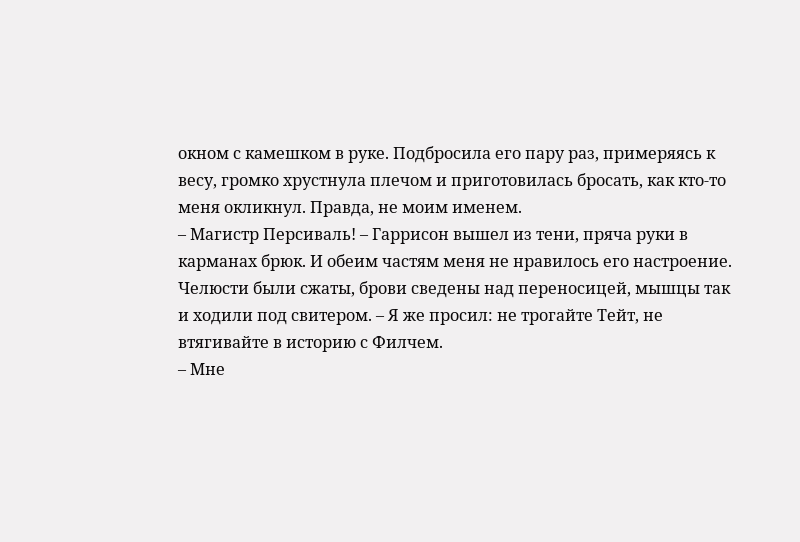окном с камешком в руке. Подбросила его пару раз, примеряясь к весу, громко хрустнула плечом и приготовилась бросать, как кто-то меня окликнул. Правда, не моим именем.
– Магистр Персиваль! – Гаррисон вышел из тени, пряча руки в карманах брюк. И обеим частям меня не нравилось его настроение. Челюсти были сжаты, брови сведены над переносицей, мышцы так и ходили под свитером. – Я же просил: не трогайте Тейт, не втягивайте в историю с Филчем.
– Мне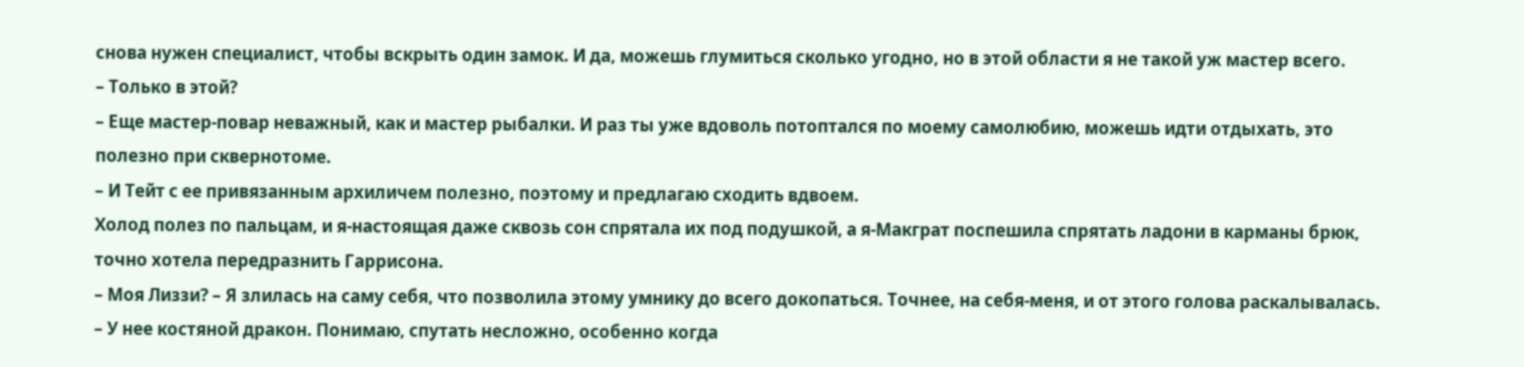снова нужен специалист, чтобы вскрыть один замок. И да, можешь глумиться сколько угодно, но в этой области я не такой уж мастер всего.
– Только в этой?
– Еще мастер-повар неважный, как и мастер рыбалки. И раз ты уже вдоволь потоптался по моему самолюбию, можешь идти отдыхать, это полезно при сквернотоме.
– И Тейт с ее привязанным архиличем полезно, поэтому и предлагаю сходить вдвоем.
Холод полез по пальцам, и я-настоящая даже сквозь сон спрятала их под подушкой, а я-Макграт поспешила спрятать ладони в карманы брюк, точно хотела передразнить Гаррисона.
– Моя Лиззи? – Я злилась на саму себя, что позволила этому умнику до всего докопаться. Точнее, на себя-меня, и от этого голова раскалывалась. – У нее костяной дракон. Понимаю, спутать несложно, особенно когда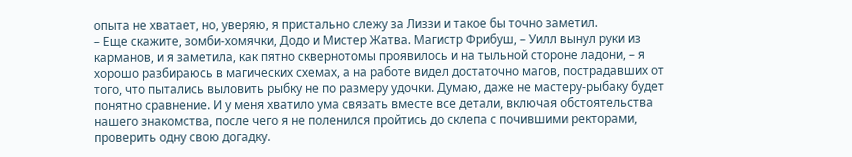опыта не хватает, но, уверяю, я пристально слежу за Лиззи и такое бы точно заметил.
– Еще скажите, зомби-хомячки, Додо и Мистер Жатва. Магистр Фрибуш, – Уилл вынул руки из карманов, и я заметила, как пятно сквернотомы проявилось и на тыльной стороне ладони, – я хорошо разбираюсь в магических схемах, а на работе видел достаточно магов, пострадавших от того, что пытались выловить рыбку не по размеру удочки. Думаю, даже не мастеру-рыбаку будет понятно сравнение. И у меня хватило ума связать вместе все детали, включая обстоятельства нашего знакомства, после чего я не поленился пройтись до склепа с почившими ректорами, проверить одну свою догадку.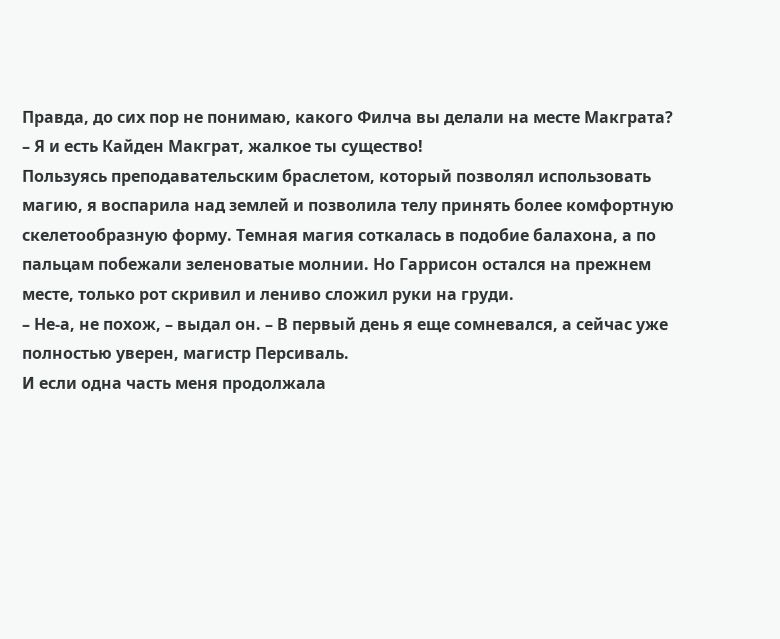Правда, до сих пор не понимаю, какого Филча вы делали на месте Макграта?
– Я и есть Кайден Макграт, жалкое ты существо!
Пользуясь преподавательским браслетом, который позволял использовать магию, я воспарила над землей и позволила телу принять более комфортную скелетообразную форму. Темная магия соткалась в подобие балахона, а по пальцам побежали зеленоватые молнии. Но Гаррисон остался на прежнем месте, только рот скривил и лениво сложил руки на груди.
– Не-а, не похож, – выдал он. – В первый день я еще сомневался, а сейчас уже полностью уверен, магистр Персиваль.
И если одна часть меня продолжала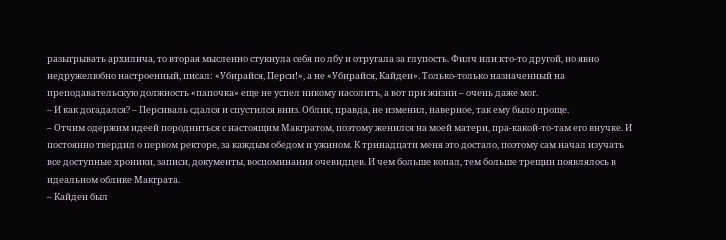разыгрывать архилича, то вторая мысленно стукнула себя по лбу и отругала за глупость. Филч или кто-то другой, но явно недружелюбно настроенный, писал: «Убирайся, Перси!», а не «Убирайся, Кайден». Только-только назначенный на преподавательскую должность «папочка» еще не успел никому насолить, а вот при жизни – очень даже мог.
– И как догадался? – Персиваль сдался и спустился вниз. Облик, правда, не изменил, наверное, так ему было проще.
– Отчим одержим идеей породниться с настоящим Макгратом, поэтому женился на моей матери, пра-какой-то-там его внучке. И постоянно твердил о первом ректоре, за каждым обедом и ужином. К тринадцати меня это достало, поэтому сам начал изучать все доступные хроники, записи, документы, воспоминания очевидцев. И чем больше копал, тем больше трещин появлялось в идеальном облике Макграта.
– Кайден был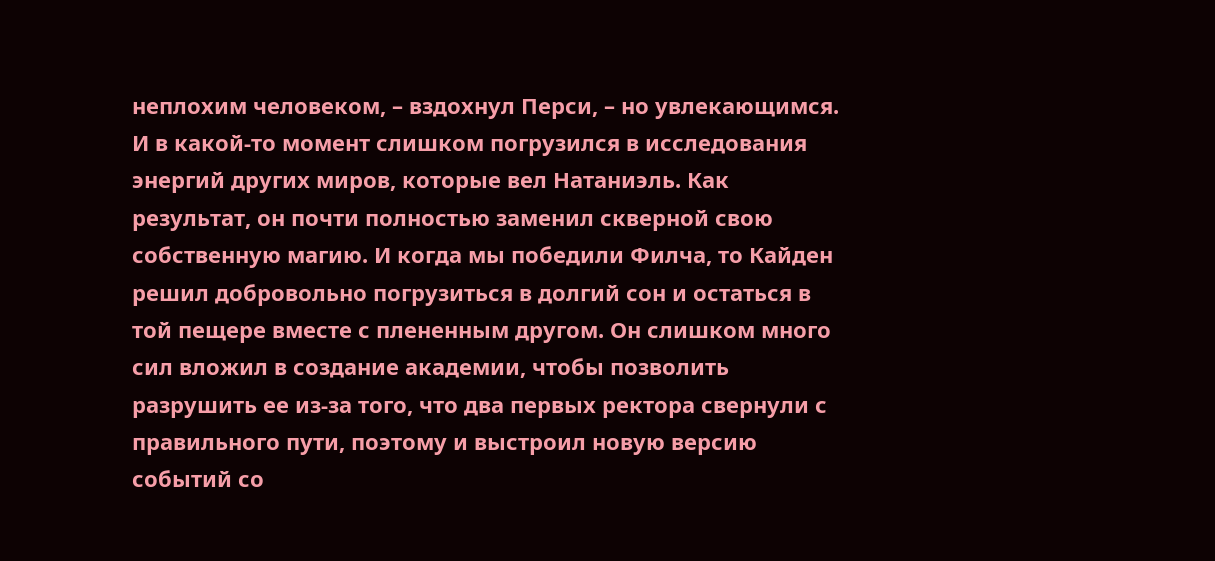неплохим человеком, – вздохнул Перси, – но увлекающимся. И в какой-то момент слишком погрузился в исследования энергий других миров, которые вел Натаниэль. Как результат, он почти полностью заменил скверной свою собственную магию. И когда мы победили Филча, то Кайден решил добровольно погрузиться в долгий сон и остаться в той пещере вместе с плененным другом. Он слишком много сил вложил в создание академии, чтобы позволить разрушить ее из-за того, что два первых ректора свернули с правильного пути, поэтому и выстроил новую версию событий со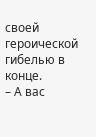своей героической гибелью в конце.
– А вас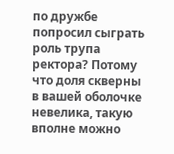по дружбе попросил сыграть роль трупа ректора? Потому что доля скверны в вашей оболочке невелика, такую вполне можно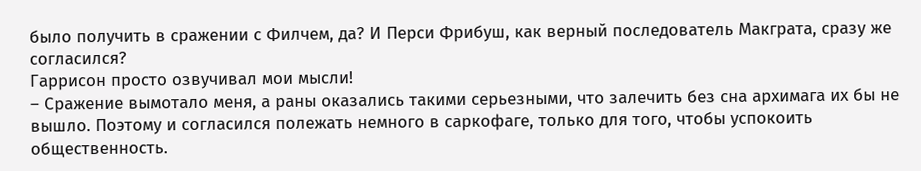было получить в сражении с Филчем, да? И Перси Фрибуш, как верный последователь Макграта, сразу же согласился?
Гаррисон просто озвучивал мои мысли!
– Сражение вымотало меня, а раны оказались такими серьезными, что залечить без сна архимага их бы не вышло. Поэтому и согласился полежать немного в саркофаге, только для того, чтобы успокоить общественность.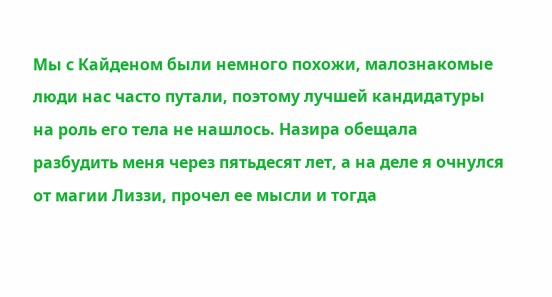Мы с Кайденом были немного похожи, малознакомые люди нас часто путали, поэтому лучшей кандидатуры на роль его тела не нашлось. Назира обещала разбудить меня через пятьдесят лет, а на деле я очнулся от магии Лиззи, прочел ее мысли и тогда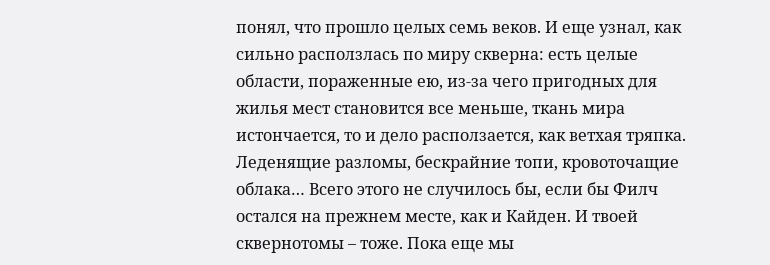понял, что прошло целых семь веков. И еще узнал, как сильно расползлась по миру скверна: есть целые области, пораженные ею, из-за чего пригодных для жилья мест становится все меньше, ткань мира истончается, то и дело расползается, как ветхая тряпка. Леденящие разломы, бескрайние топи, кровоточащие облака… Всего этого не случилось бы, если бы Филч остался на прежнем месте, как и Кайден. И твоей сквернотомы – тоже. Пока еще мы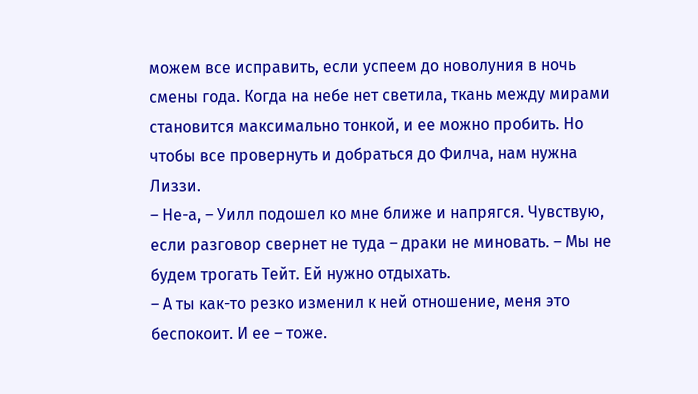можем все исправить, если успеем до новолуния в ночь смены года. Когда на небе нет светила, ткань между мирами становится максимально тонкой, и ее можно пробить. Но чтобы все провернуть и добраться до Филча, нам нужна Лиззи.
– Не-а, – Уилл подошел ко мне ближе и напрягся. Чувствую, если разговор свернет не туда – драки не миновать. – Мы не будем трогать Тейт. Ей нужно отдыхать.
– А ты как-то резко изменил к ней отношение, меня это беспокоит. И ее – тоже.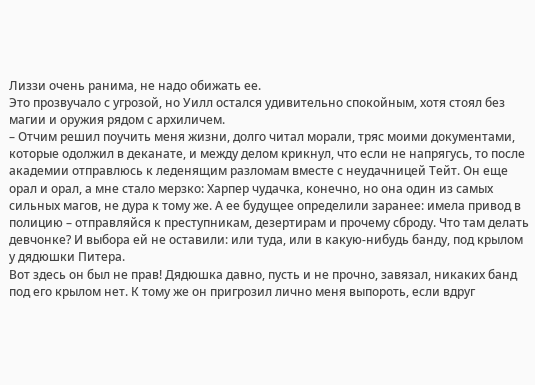Лиззи очень ранима, не надо обижать ее.
Это прозвучало с угрозой, но Уилл остался удивительно спокойным, хотя стоял без магии и оружия рядом с архиличем.
– Отчим решил поучить меня жизни, долго читал морали, тряс моими документами, которые одолжил в деканате, и между делом крикнул, что если не напрягусь, то после академии отправлюсь к леденящим разломам вместе с неудачницей Тейт. Он еще орал и орал, а мне стало мерзко: Харпер чудачка, конечно, но она один из самых сильных магов, не дура к тому же. А ее будущее определили заранее: имела привод в полицию – отправляйся к преступникам, дезертирам и прочему сброду. Что там делать девчонке? И выбора ей не оставили: или туда, или в какую-нибудь банду, под крылом у дядюшки Питера.
Вот здесь он был не прав! Дядюшка давно, пусть и не прочно, завязал, никаких банд под его крылом нет. К тому же он пригрозил лично меня выпороть, если вдруг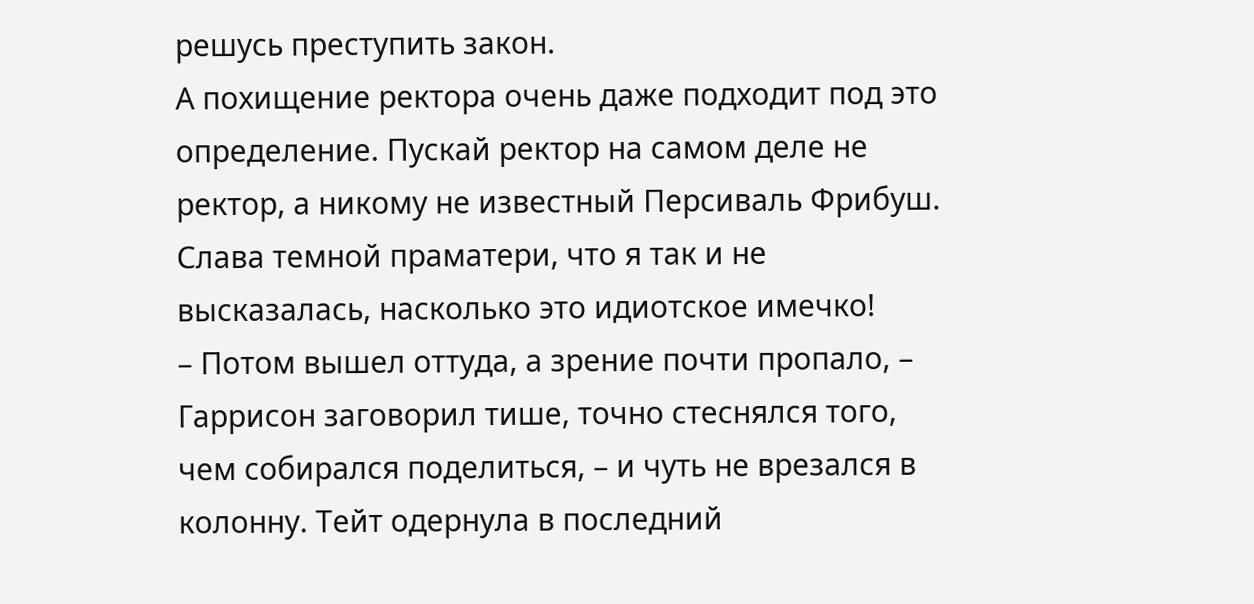решусь преступить закон.
А похищение ректора очень даже подходит под это определение. Пускай ректор на самом деле не ректор, а никому не известный Персиваль Фрибуш. Слава темной праматери, что я так и не высказалась, насколько это идиотское имечко!
– Потом вышел оттуда, а зрение почти пропало, – Гаррисон заговорил тише, точно стеснялся того, чем собирался поделиться, – и чуть не врезался в колонну. Тейт одернула в последний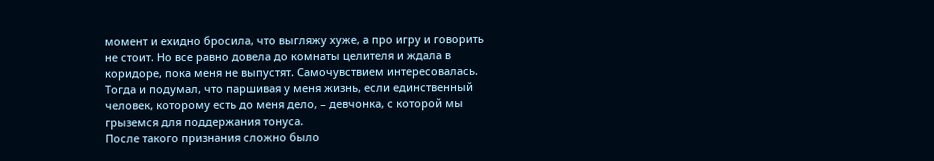момент и ехидно бросила, что выгляжу хуже, а про игру и говорить не стоит. Но все равно довела до комнаты целителя и ждала в коридоре, пока меня не выпустят. Самочувствием интересовалась. Тогда и подумал, что паршивая у меня жизнь, если единственный человек, которому есть до меня дело, – девчонка, с которой мы грыземся для поддержания тонуса.
После такого признания сложно было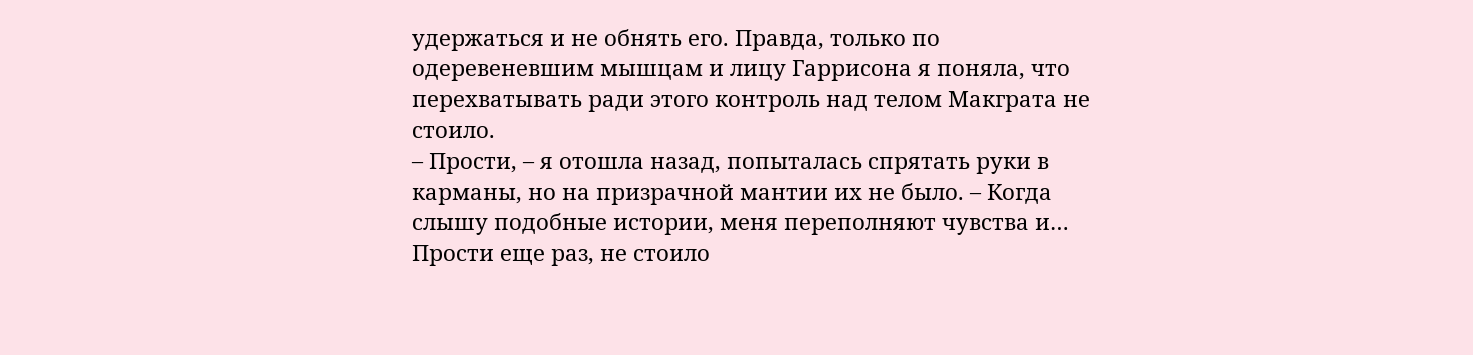удержаться и не обнять его. Правда, только по одеревеневшим мышцам и лицу Гаррисона я поняла, что перехватывать ради этого контроль над телом Макграта не стоило.
– Прости, – я отошла назад, попыталась спрятать руки в карманы, но на призрачной мантии их не было. – Когда слышу подобные истории, меня переполняют чувства и… Прости еще раз, не стоило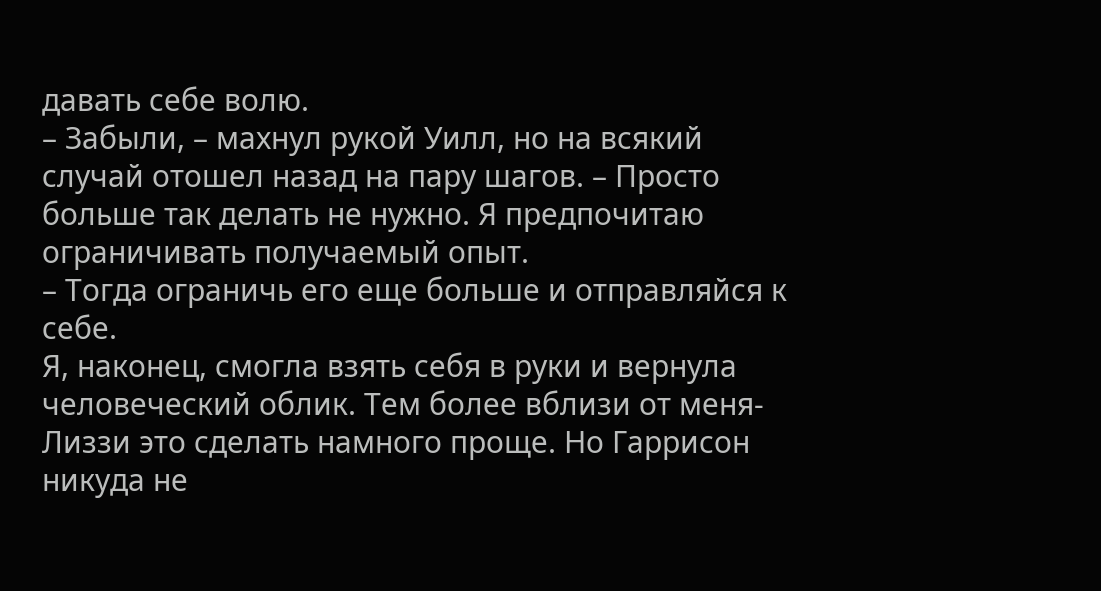давать себе волю.
– Забыли, – махнул рукой Уилл, но на всякий случай отошел назад на пару шагов. – Просто больше так делать не нужно. Я предпочитаю ограничивать получаемый опыт.
– Тогда ограничь его еще больше и отправляйся к себе.
Я, наконец, смогла взять себя в руки и вернула человеческий облик. Тем более вблизи от меня-Лиззи это сделать намного проще. Но Гаррисон никуда не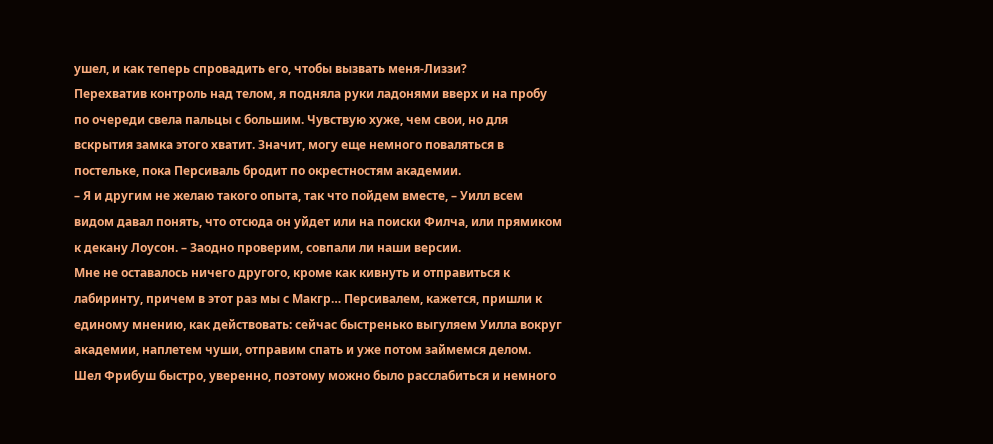ушел, и как теперь спровадить его, чтобы вызвать меня-Лиззи?
Перехватив контроль над телом, я подняла руки ладонями вверх и на пробу по очереди свела пальцы с большим. Чувствую хуже, чем свои, но для вскрытия замка этого хватит. Значит, могу еще немного поваляться в постельке, пока Персиваль бродит по окрестностям академии.
– Я и другим не желаю такого опыта, так что пойдем вместе, – Уилл всем видом давал понять, что отсюда он уйдет или на поиски Филча, или прямиком к декану Лоусон. – Заодно проверим, совпали ли наши версии.
Мне не оставалось ничего другого, кроме как кивнуть и отправиться к лабиринту, причем в этот раз мы с Макгр… Персивалем, кажется, пришли к единому мнению, как действовать: сейчас быстренько выгуляем Уилла вокруг академии, наплетем чуши, отправим спать и уже потом займемся делом.
Шел Фрибуш быстро, уверенно, поэтому можно было расслабиться и немного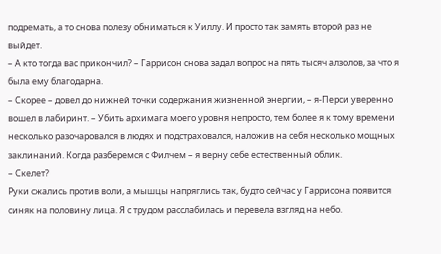подремать, а то снова полезу обниматься к Уиллу. И просто так замять второй раз не выйдет.
– А кто тогда вас прикончил? – Гаррисон снова задал вопрос на пять тысяч алзолов, за что я была ему благодарна.
– Скорее – довел до нижней точки содержания жизненной энергии, – я-Перси уверенно вошел в лабиринт. – Убить архимага моего уровня непросто, тем более я к тому времени несколько разочаровался в людях и подстраховался, наложив на себя несколько мощных заклинаний. Когда разберемся с Филчем – я верну себе естественный облик.
– Скелет?
Руки сжались против воли, а мышцы напряглись так, будто сейчас у Гаррисона появится синяк на половину лица. Я с трудом расслабилась и перевела взгляд на небо.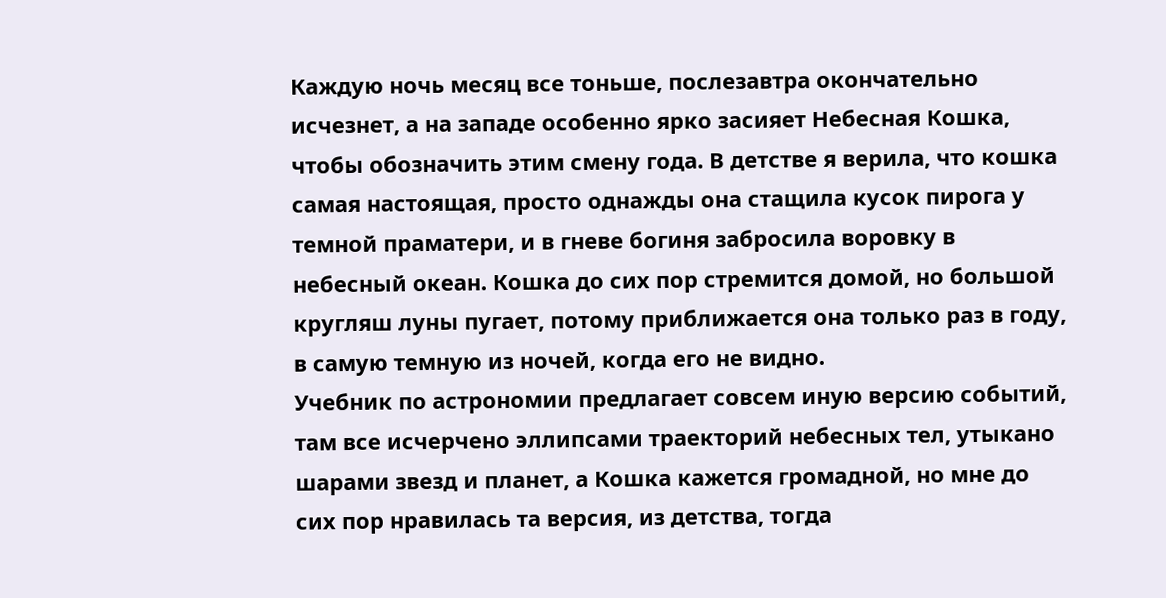Каждую ночь месяц все тоньше, послезавтра окончательно исчезнет, а на западе особенно ярко засияет Небесная Кошка, чтобы обозначить этим смену года. В детстве я верила, что кошка самая настоящая, просто однажды она стащила кусок пирога у темной праматери, и в гневе богиня забросила воровку в небесный океан. Кошка до сих пор стремится домой, но большой кругляш луны пугает, потому приближается она только раз в году, в самую темную из ночей, когда его не видно.
Учебник по астрономии предлагает совсем иную версию событий, там все исчерчено эллипсами траекторий небесных тел, утыкано шарами звезд и планет, а Кошка кажется громадной, но мне до сих пор нравилась та версия, из детства, тогда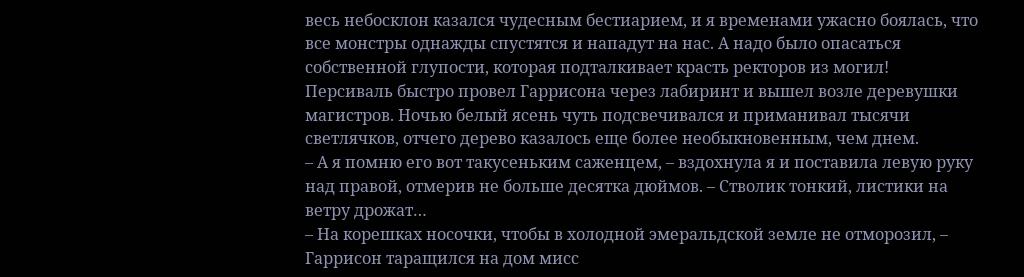весь небосклон казался чудесным бестиарием, и я временами ужасно боялась, что все монстры однажды спустятся и нападут на нас. А надо было опасаться собственной глупости, которая подталкивает красть ректоров из могил!
Персиваль быстро провел Гаррисона через лабиринт и вышел возле деревушки магистров. Ночью белый ясень чуть подсвечивался и приманивал тысячи светлячков, отчего дерево казалось еще более необыкновенным, чем днем.
– А я помню его вот такусеньким саженцем, – вздохнула я и поставила левую руку над правой, отмерив не больше десятка дюймов. – Стволик тонкий, листики на ветру дрожат…
– На корешках носочки, чтобы в холодной эмеральдской земле не отморозил, – Гаррисон таращился на дом мисс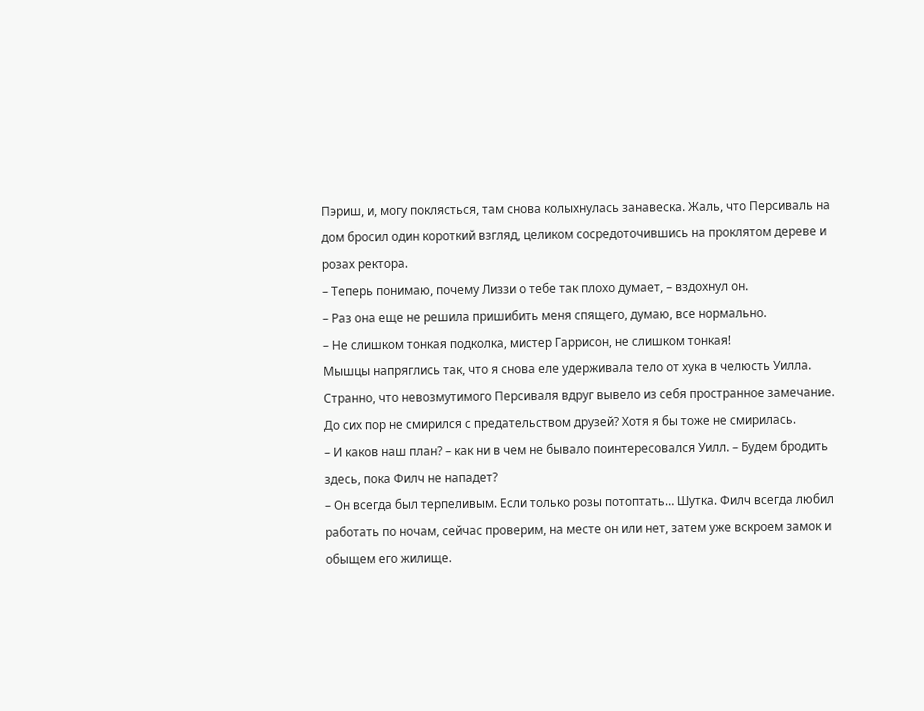Пэриш, и, могу поклясться, там снова колыхнулась занавеска. Жаль, что Персиваль на дом бросил один короткий взгляд, целиком сосредоточившись на проклятом дереве и розах ректора.
– Теперь понимаю, почему Лиззи о тебе так плохо думает, – вздохнул он.
– Раз она еще не решила пришибить меня спящего, думаю, все нормально.
– Не слишком тонкая подколка, мистер Гаррисон, не слишком тонкая!
Мышцы напряглись так, что я снова еле удерживала тело от хука в челюсть Уилла. Странно, что невозмутимого Персиваля вдруг вывело из себя пространное замечание. До сих пор не смирился с предательством друзей? Хотя я бы тоже не смирилась.
– И каков наш план? – как ни в чем не бывало поинтересовался Уилл. – Будем бродить здесь, пока Филч не нападет?
– Он всегда был терпеливым. Если только розы потоптать… Шутка. Филч всегда любил работать по ночам, сейчас проверим, на месте он или нет, затем уже вскроем замок и обыщем его жилище.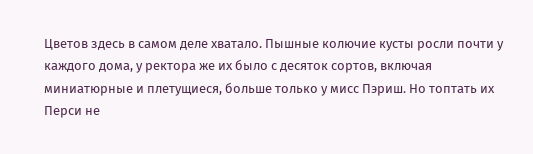Цветов здесь в самом деле хватало. Пышные колючие кусты росли почти у каждого дома, у ректора же их было с десяток сортов, включая миниатюрные и плетущиеся, больше только у мисс Пэриш. Но топтать их Перси не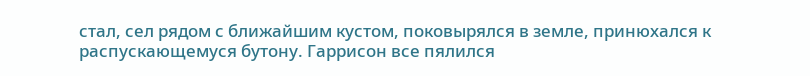стал, сел рядом с ближайшим кустом, поковырялся в земле, принюхался к распускающемуся бутону. Гаррисон все пялился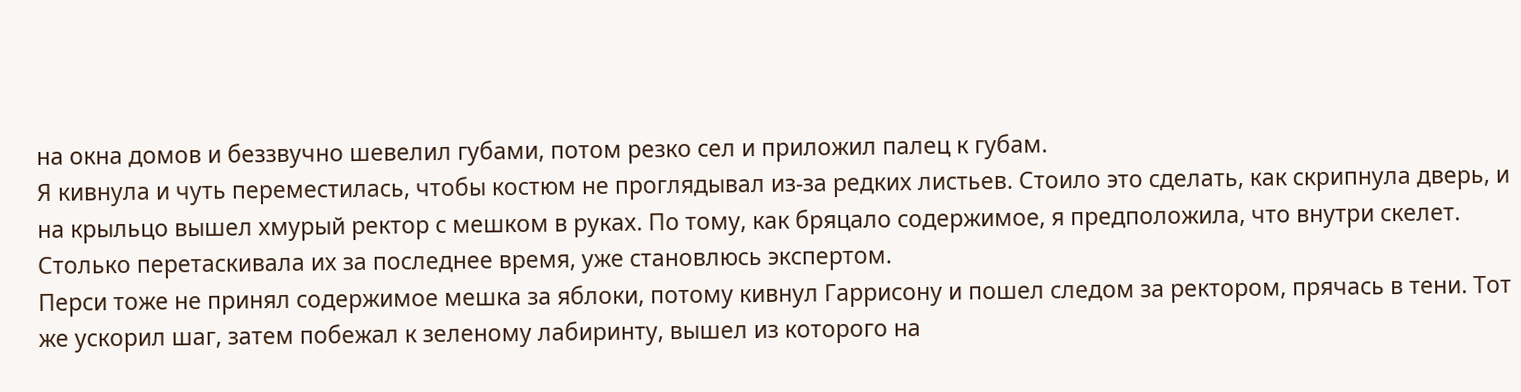на окна домов и беззвучно шевелил губами, потом резко сел и приложил палец к губам.
Я кивнула и чуть переместилась, чтобы костюм не проглядывал из-за редких листьев. Стоило это сделать, как скрипнула дверь, и на крыльцо вышел хмурый ректор с мешком в руках. По тому, как бряцало содержимое, я предположила, что внутри скелет. Столько перетаскивала их за последнее время, уже становлюсь экспертом.
Перси тоже не принял содержимое мешка за яблоки, потому кивнул Гаррисону и пошел следом за ректором, прячась в тени. Тот же ускорил шаг, затем побежал к зеленому лабиринту, вышел из которого на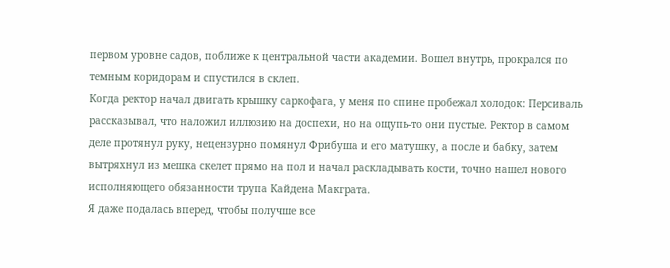первом уровне садов, поближе к центральной части академии. Вошел внутрь, прокрался по темным коридорам и спустился в склеп.
Когда ректор начал двигать крышку саркофага, у меня по спине пробежал холодок: Персиваль рассказывал, что наложил иллюзию на доспехи, но на ощупь-то они пустые. Ректор в самом деле протянул руку, нецензурно помянул Фрибуша и его матушку, а после и бабку, затем вытряхнул из мешка скелет прямо на пол и начал раскладывать кости, точно нашел нового исполняющего обязанности трупа Кайдена Макграта.
Я даже подалась вперед, чтобы получше все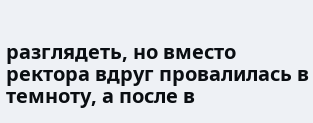разглядеть, но вместо ректора вдруг провалилась в темноту, а после в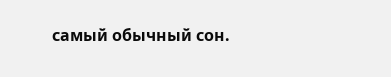самый обычный сон.